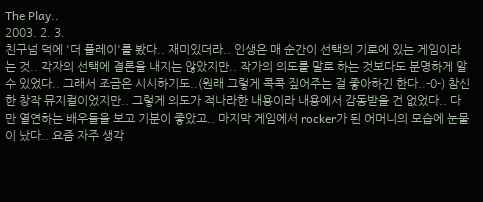The Play..
2003. 2. 3.
친구넘 덕에 '더 플레이'를 봤다.. 재미있더라.. 인생은 매 순간이 선택의 기로에 있는 게임이라는 것.. 각자의 선택에 결론을 내지는 않았지만.. 작가의 의도를 말로 하는 것보다도 분명하게 알 수 있었다.. 그래서 조금은 시시하기도..(원래 그렇게 콕콕 짚어주는 걸 좋아하긴 한다..-0-) 참신한 창작 뮤지컬이었지만.. 그렇게 의도가 적나라한 내용이라 내용에서 감동받을 건 없었다.. 다만 열연하는 배우들을 보고 기분이 좋았고.. 마지막 게임에서 rocker가 된 어머니의 모습에 눈물이 났다.. 요즘 자주 생각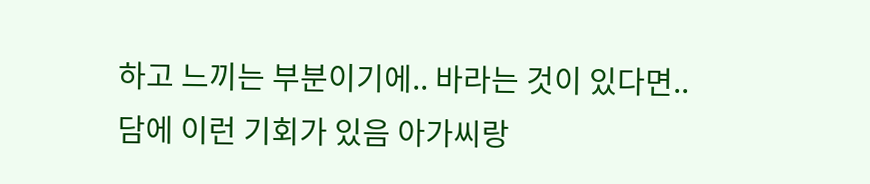하고 느끼는 부분이기에.. 바라는 것이 있다면.. 담에 이런 기회가 있음 아가씨랑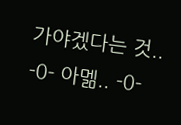가야겠다는 것.. -0- 아멞.. -0-